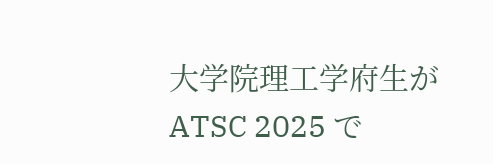大学院理工学府生が ATSC 2025 で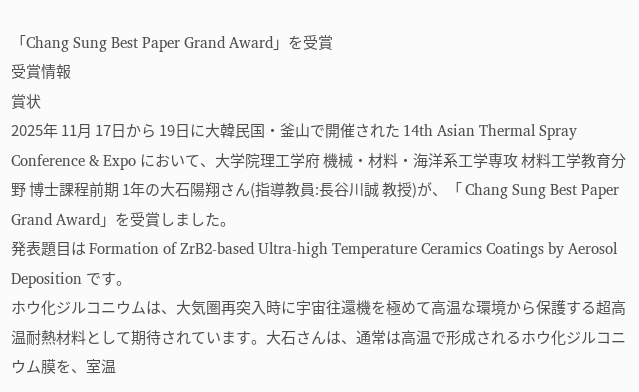「Chang Sung Best Paper Grand Award」を受賞
受賞情報
賞状
2025年 11月 17日から 19日に大韓民国・釜山で開催された 14th Asian Thermal Spray Conference & Expo において、大学院理工学府 機械・材料・海洋系工学専攻 材料工学教育分野 博士課程前期 1年の大石陽翔さん(指導教員:長谷川誠 教授)が、「 Chang Sung Best Paper Grand Award」を受賞しました。
発表題目は Formation of ZrB2-based Ultra-high Temperature Ceramics Coatings by Aerosol Deposition です。
ホウ化ジルコニウムは、大気圏再突入時に宇宙往還機を極めて高温な環境から保護する超高温耐熱材料として期待されています。大石さんは、通常は高温で形成されるホウ化ジルコニウム膜を、室温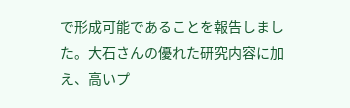で形成可能であることを報告しました。大石さんの優れた研究内容に加え、高いプ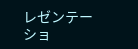レゼンテーショ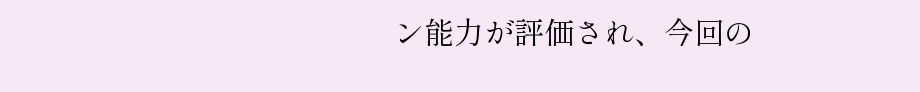ン能力が評価され、今回の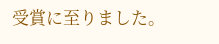受賞に至りました。